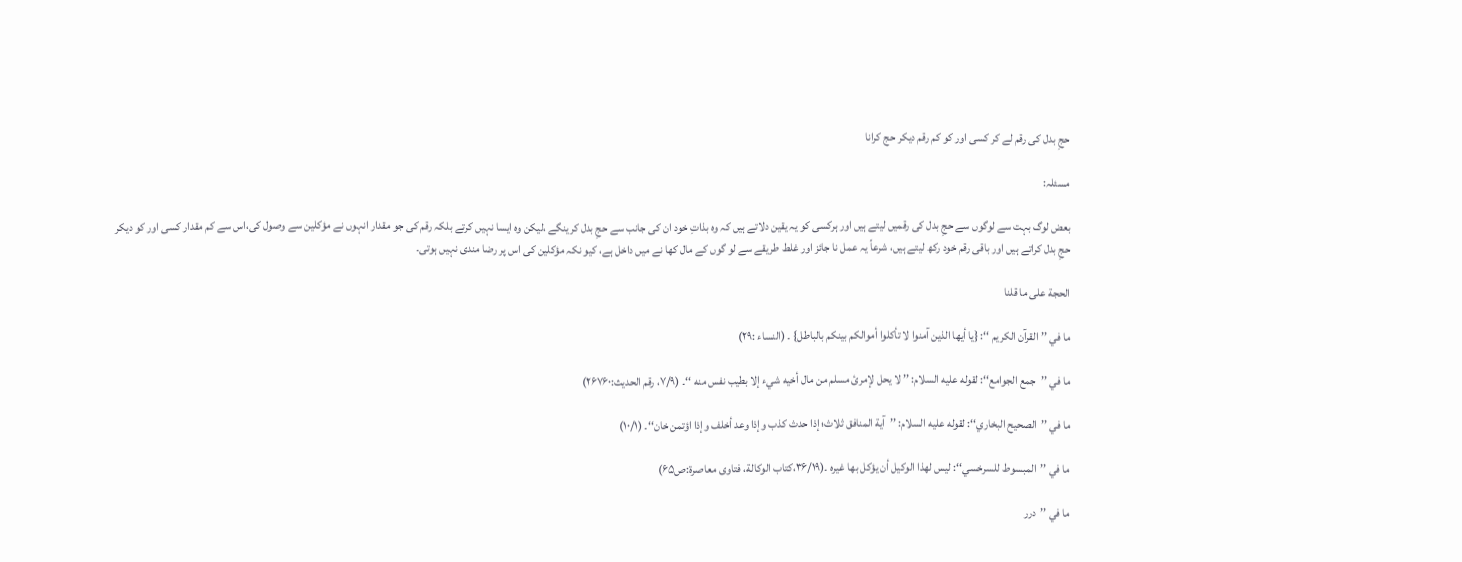حجِ بدل کی رقم لے کر کسی اور کو کم رقم دیکر حج کرانا

مسئلہ:

بعض لوگ بہت سے لوگوں سے حجِ بدل کی رقمیں لیتے ہیں اور ہرکسی کو یہ یقین دلاتے ہیں کہ وہ بذاتِ خود ان کی جانب سے حجِ بدل کرینگے ،لیکن وہ ایسا نہیں کرتے بلکہ رقم کی جو مقدار انہوں نے مؤکلین سے وصول کی،اس سے کم مقدار کسی اور کو دیکر حجِ بدل کراتے ہیں اور باقی رقم خود رکھ لیتے ہیں، شرعاً یہ عمل نا جائز اور غلط طریقے سے لو گوں کے مال کھا نے میں داخل ہے، کیو نکہ مؤکلین کی اس پر رضا مندی نہیں ہوتی۔

الحجة علی ما قلنا

ما في ’’ القرآن الکریم ‘‘: {یا أیها الذین آمنوا لا تأکلوا أموالکم بینکم بالباطل} ۔ (النساء :۲۹)

ما في ’’جمع الجوامع‘‘: لقوله علیه السلام: ’’ لا یحل لإمرئ مسلم من مال أخیه شيء إلا بطیب نفس منه ‘‘۔ (۷/۹، رقم الحدیث:۲۶۷۶۰)

ما في ’’الصحیح البخاري‘‘: لقوله علیه السلام: ’’آیة المنافق ثلاث؛ إذا حدث کذب وإذا وعد أخلف وإذا اؤتمن خان‘‘۔ (۱۰/۱)

ما في ’’المبسوط للسرخسي‘‘: لیس لهذا الوکیل أن یؤکل بها غیره ۔(۳۶/۱۹،کتاب الوکالة، فتاوی معاصرة:ص۶۵)

ما في ’’درر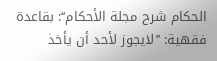الحکام شرح مجلة الأحکام‘‘: بقاعدة فقهیة: ’’لایجوز لأحد أن یأخذ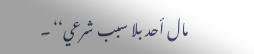مال أحد بلا سبب شرعي‘‘ ۔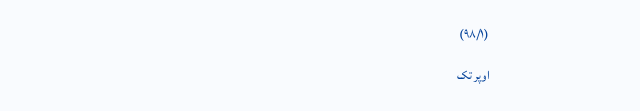(۹۸/۱)

اوپر تک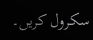سکرول کریں۔